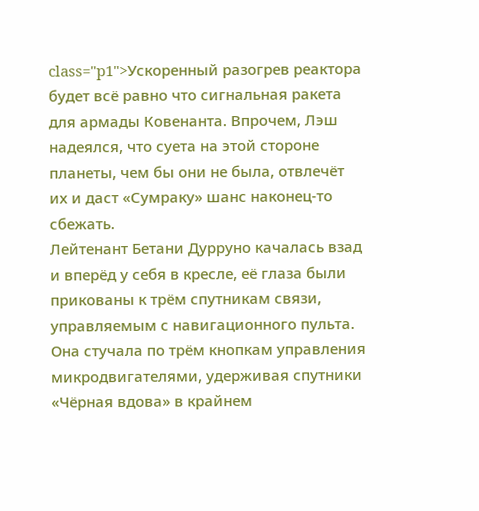class="p1">Ускоренный разогрев реактора будет всё равно что сигнальная ракета для армады Ковенанта. Впрочем, Лэш надеялся, что суета на этой стороне планеты, чем бы они не была, отвлечёт их и даст «Сумраку» шанс наконец-то сбежать.
Лейтенант Бетани Дурруно качалась взад и вперёд у себя в кресле, её глаза были прикованы к трём спутникам связи, управляемым с навигационного пульта. Она стучала по трём кнопкам управления микродвигателями, удерживая спутники «Чёрная вдова» в крайнем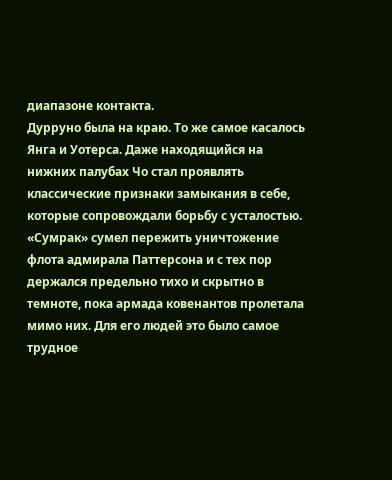диапазоне контакта.
Дурруно была на краю. То же самое касалось Янга и Уотерса. Даже находящийся на нижних палубах Чо стал проявлять классические признаки замыкания в себе, которые сопровождали борьбу с усталостью.
«Сумрак» сумел пережить уничтожение флота адмирала Паттерсона и с тех пор держался предельно тихо и скрытно в темноте, пока армада ковенантов пролетала мимо них. Для его людей это было самое трудное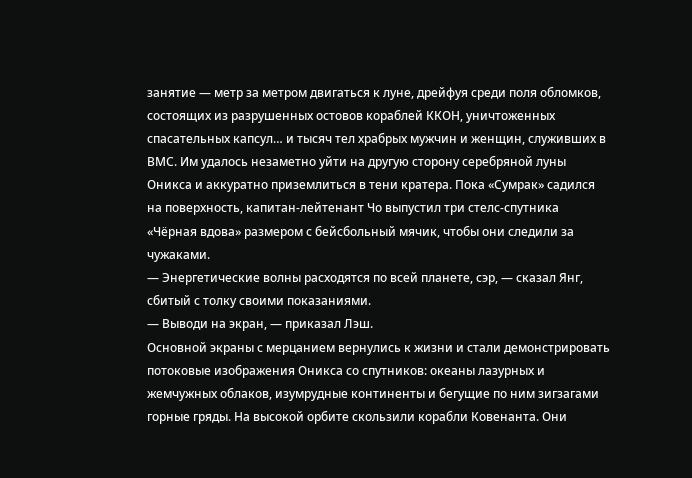занятие — метр за метром двигаться к луне, дрейфуя среди поля обломков, состоящих из разрушенных остовов кораблей ККОН, уничтоженных спасательных капсул… и тысяч тел храбрых мужчин и женщин, служивших в ВМС. Им удалось незаметно уйти на другую сторону серебряной луны Оникса и аккуратно приземлиться в тени кратера. Пока «Сумрак» садился на поверхность, капитан-лейтенант Чо выпустил три стелс-спутника «Чёрная вдова» размером с бейсбольный мячик, чтобы они следили за чужаками.
— Энергетические волны расходятся по всей планете, сэр, — сказал Янг, сбитый с толку своими показаниями.
— Выводи на экран, — приказал Лэш.
Основной экраны с мерцанием вернулись к жизни и стали демонстрировать потоковые изображения Оникса со спутников: океаны лазурных и жемчужных облаков, изумрудные континенты и бегущие по ним зигзагами горные гряды. На высокой орбите скользили корабли Ковенанта. Они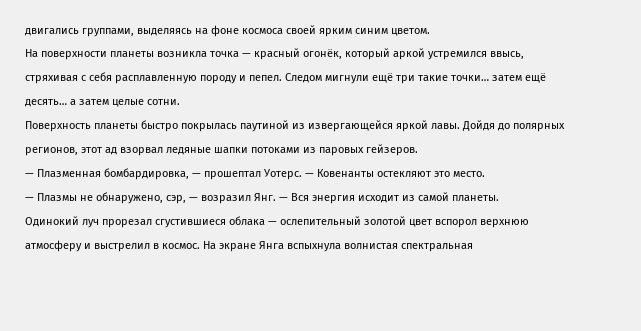двигались группами, выделяясь на фоне космоса своей ярким синим цветом.
На поверхности планеты возникла точка — красный огонёк, который аркой устремился ввысь, стряхивая с себя расплавленную породу и пепел. Следом мигнули ещё три такие точки… затем ещё десять… а затем целые сотни.
Поверхность планеты быстро покрылась паутиной из извергающейся яркой лавы. Дойдя до полярных регионов, этот ад взорвал ледяные шапки потоками из паровых гейзеров.
— Плазменная бомбардировка, — прошептал Уотерс. — Ковенанты остекляют это место.
— Плазмы не обнаружено, сэр, — возразил Янг. — Вся энергия исходит из самой планеты.
Одинокий луч прорезал сгустившиеся облака — ослепительный золотой цвет вспорол верхнюю атмосферу и выстрелил в космос. На экране Янга вспыхнула волнистая спектральная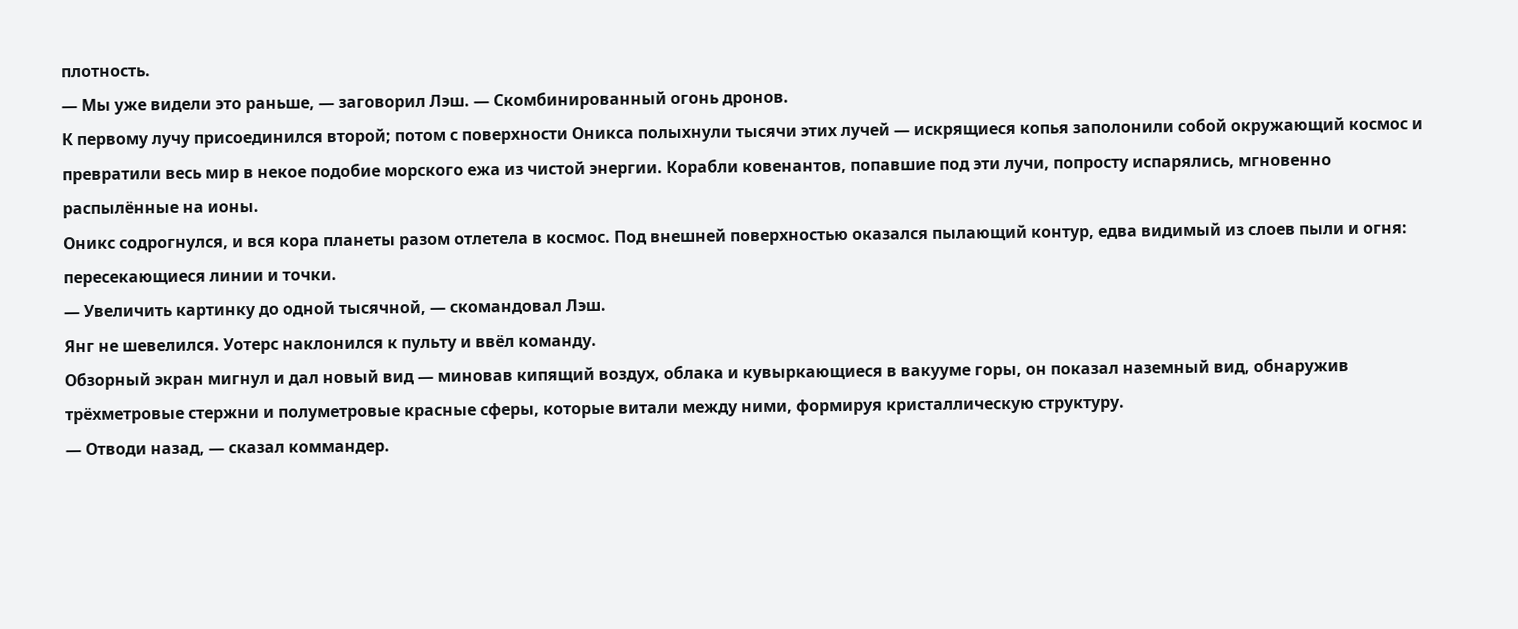плотность.
— Мы уже видели это раньше, — заговорил Лэш. — Скомбинированный огонь дронов.
К первому лучу присоединился второй; потом с поверхности Оникса полыхнули тысячи этих лучей — искрящиеся копья заполонили собой окружающий космос и превратили весь мир в некое подобие морского ежа из чистой энергии. Корабли ковенантов, попавшие под эти лучи, попросту испарялись, мгновенно распылённые на ионы.
Оникс содрогнулся, и вся кора планеты разом отлетела в космос. Под внешней поверхностью оказался пылающий контур, едва видимый из слоев пыли и огня: пересекающиеся линии и точки.
— Увеличить картинку до одной тысячной, — скомандовал Лэш.
Янг не шевелился. Уотерс наклонился к пульту и ввёл команду.
Обзорный экран мигнул и дал новый вид — миновав кипящий воздух, облака и кувыркающиеся в вакууме горы, он показал наземный вид, обнаружив трёхметровые стержни и полуметровые красные сферы, которые витали между ними, формируя кристаллическую структуру.
— Отводи назад, — сказал коммандер.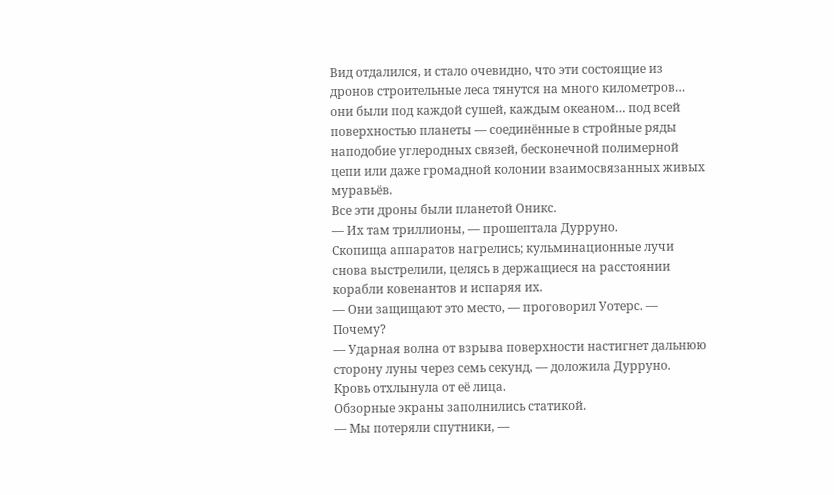Вид отдалился, и стало очевидно, что эти состоящие из дронов строительные леса тянутся на много километров… они были под каждой сушей, каждым океаном… под всей поверхностью планеты — соединённые в стройные ряды наподобие углеродных связей, бесконечной полимерной цепи или даже громадной колонии взаимосвязанных живых муравьёв.
Все эти дроны были планетой Оникс.
— Их там триллионы, — прошептала Дурруно.
Скопища аппаратов нагрелись; кульминационные лучи снова выстрелили, целясь в держащиеся на расстоянии корабли ковенантов и испаряя их.
— Они защищают это место, — проговорил Уотерс. — Почему?
— Ударная волна от взрыва поверхности настигнет дальнюю сторону луны через семь секунд, — доложила Дурруно. Кровь отхлынула от её лица.
Обзорные экраны заполнились статикой.
— Мы потеряли спутники, —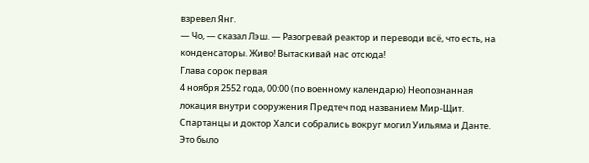взревел Янг.
— Чо, — сказал Лэш. — Разогревай реактор и переводи всё, что есть, на конденсаторы. Живо! Вытаскивай нас отсюда!
Глава сорок первая
4 ноября 2552 года, 00:00 (по военному календарю) Неопознанная локация внутри сооружения Предтеч под названием Мир-Щит.
Спартанцы и доктор Халси собрались вокруг могил Уильяма и Данте.
Это было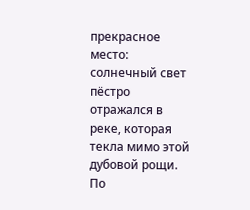прекрасное место: солнечный свет пёстро отражался в реке, которая текла мимо этой дубовой рощи. По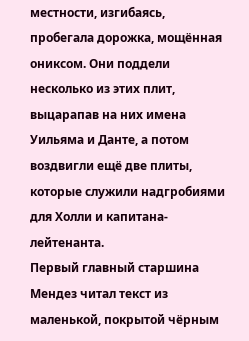местности, изгибаясь, пробегала дорожка, мощённая ониксом. Они поддели несколько из этих плит, выцарапав на них имена Уильяма и Данте, а потом воздвигли ещё две плиты, которые служили надгробиями для Холли и капитана-лейтенанта.
Первый главный старшина Мендез читал текст из маленькой, покрытой чёрным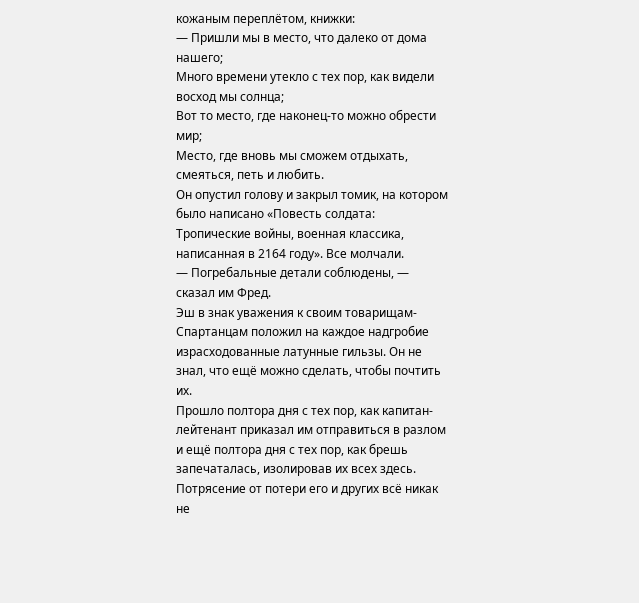кожаным переплётом, книжки:
— Пришли мы в место, что далеко от дома нашего;
Много времени утекло с тех пор, как видели восход мы солнца;
Вот то место, где наконец-то можно обрести мир;
Место, где вновь мы сможем отдыхать, смеяться, петь и любить.
Он опустил голову и закрыл томик, на котором было написано «Повесть солдата: Тропические войны, военная классика, написанная в 2164 году». Все молчали.
— Погребальные детали соблюдены, — сказал им Фред.
Эш в знак уважения к своим товарищам-Спартанцам положил на каждое надгробие израсходованные латунные гильзы. Он не знал, что ещё можно сделать, чтобы почтить их.
Прошло полтора дня с тех пор, как капитан-лейтенант приказал им отправиться в разлом и ещё полтора дня с тех пор, как брешь запечаталась, изолировав их всех здесь. Потрясение от потери его и других всё никак не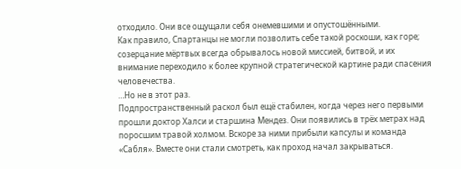отходило. Они все ощущали себя онемевшими и опустошёнными.
Как правило, Спартанцы не могли позволить себе такой роскоши, как горе; созерцание мёртвых всегда обрывалось новой миссией, битвой, и их внимание переходило к более крупной стратегической картине ради спасения человечества.
…Но не в этот раз.
Подпространственный раскол был ещё стабилен, когда через него первыми прошли доктор Халси и старшина Мендез. Они появились в трёх метрах над поросшим травой холмом. Вскоре за ними прибыли капсулы и команда «Сабля». Вместе они стали смотреть, как проход начал закрываться.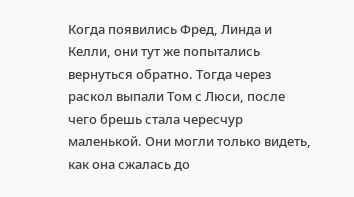Когда появились Фред, Линда и Келли, они тут же попытались вернуться обратно. Тогда через раскол выпали Том с Люси, после чего брешь стала чересчур маленькой. Они могли только видеть, как она сжалась до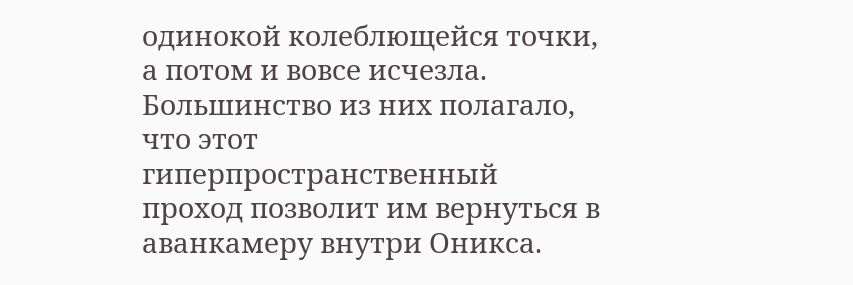одинокой колеблющейся точки, а потом и вовсе исчезла.
Большинство из них полагало, что этот гиперпространственный проход позволит им вернуться в аванкамеру внутри Оникса.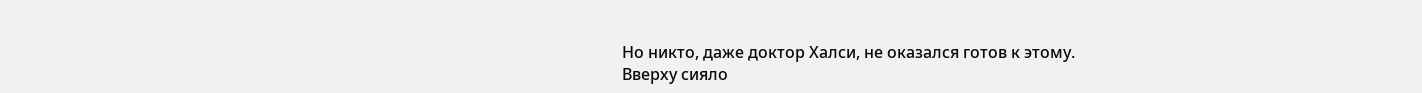Но никто, даже доктор Халси, не оказался готов к этому.
Вверху сияло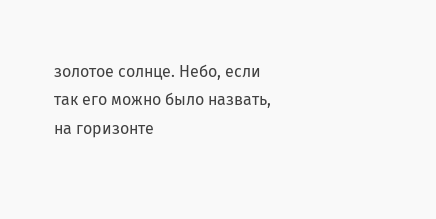золотое солнце. Небо, если так его можно было назвать, на горизонте